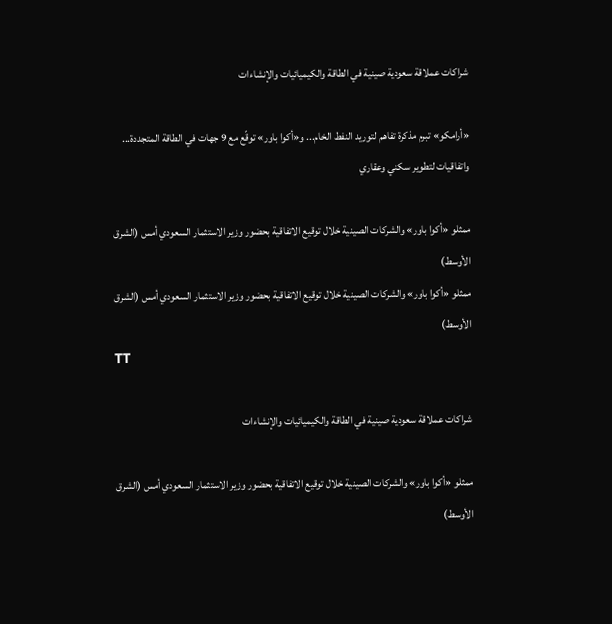شراكات عملاقة سعودية صينية في الطاقة والكيميائيات والإنشاءات

«أرامكو» تبرم مذكرة تفاهم لتوريد النفط الخام... و«أكوا باور» توقّع مع 9 جهات في الطاقة المتجددة... واتفاقيات لتطوير سكني وعقاري

ممثلو «أكوا باور» والشركات الصينية خلال توقيع الاتفاقية بحضور وزير الاستثمار السعودي أمس (الشرق الأوسط)
ممثلو «أكوا باور» والشركات الصينية خلال توقيع الاتفاقية بحضور وزير الاستثمار السعودي أمس (الشرق الأوسط)
TT

شراكات عملاقة سعودية صينية في الطاقة والكيميائيات والإنشاءات

ممثلو «أكوا باور» والشركات الصينية خلال توقيع الاتفاقية بحضور وزير الاستثمار السعودي أمس (الشرق الأوسط)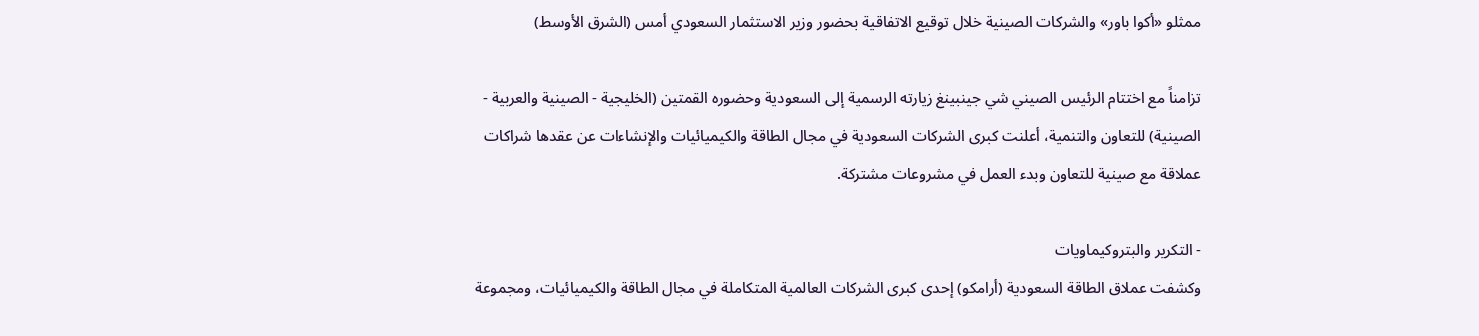ممثلو «أكوا باور» والشركات الصينية خلال توقيع الاتفاقية بحضور وزير الاستثمار السعودي أمس (الشرق الأوسط)

تزامناً مع اختتام الرئيس الصيني شي جينبينغ زيارته الرسمية إلى السعودية وحضوره القمتين (الخليجية - الصينية والعربية - الصينية) للتعاون والتنمية، أعلنت كبرى الشركات السعودية في مجال الطاقة والكيميائيات والإنشاءات عن عقدها شراكات عملاقة مع صينية للتعاون وبدء العمل في مشروعات مشتركة.

- التكرير والبتروكيماويات
وكشفت عملاق الطاقة السعودية (أرامكو) إحدى كبرى الشركات العالمية المتكاملة في مجال الطاقة والكيميائيات، ومجموعة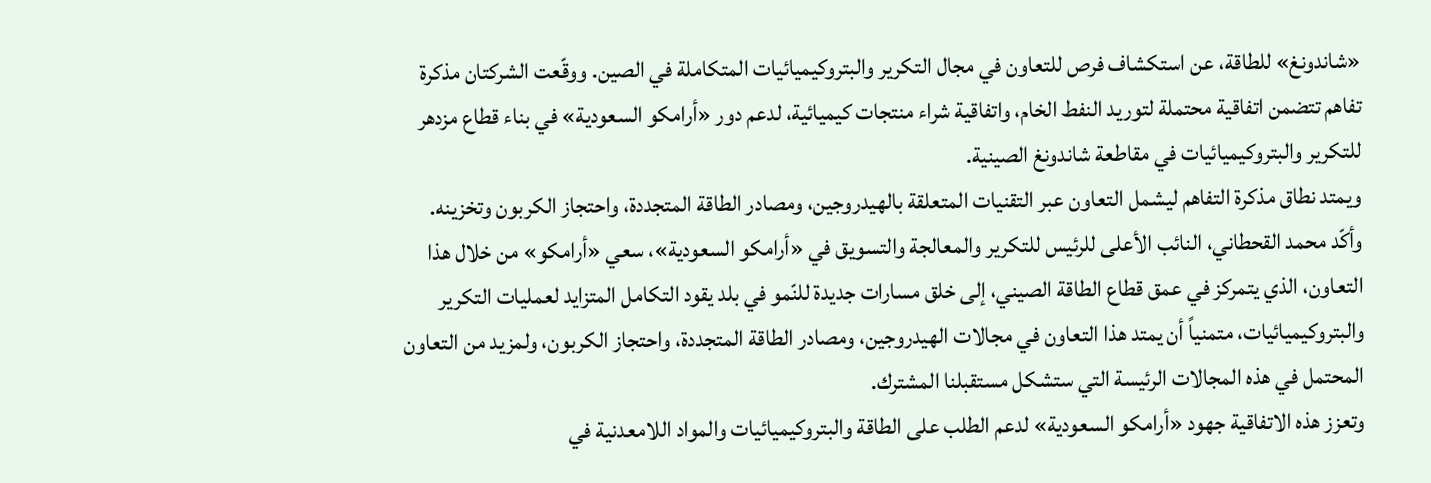«شاندونغ» للطاقة، عن استكشاف فرص للتعاون في مجال التكرير والبتروكيميائيات المتكاملة في الصين. ووقّعت الشركتان مذكرة تفاهم تتضمن اتفاقية محتملة لتوريد النفط الخام، واتفاقية شراء منتجات كيميائية، لدعم دور «أرامكو السعودية» في بناء قطاع مزدهر للتكرير والبتروكيميائيات في مقاطعة شاندونغ الصينية.
ويمتد نطاق مذكرة التفاهم ليشمل التعاون عبر التقنيات المتعلقة بالهيدروجين، ومصادر الطاقة المتجددة، واحتجاز الكربون وتخزينه.
وأكّد محمد القحطاني، النائب الأعلى للرئيس للتكرير والمعالجة والتسويق في «أرامكو السعودية»، سعي «أرامكو» من خلال هذا التعاون، الذي يتمركز في عمق قطاع الطاقة الصيني، إلى خلق مسارات جديدة للنّمو في بلد يقود التكامل المتزايد لعمليات التكرير والبتروكيميائيات، متمنياً أن يمتد هذا التعاون في مجالات الهيدروجين، ومصادر الطاقة المتجددة، واحتجاز الكربون، ولمزيد من التعاون المحتمل في هذه المجالات الرئيسة التي ستشكل مستقبلنا المشترك.
وتعزز هذه الاتفاقية جهود «أرامكو السعودية» لدعم الطلب على الطاقة والبتروكيميائيات والمواد اللامعدنية في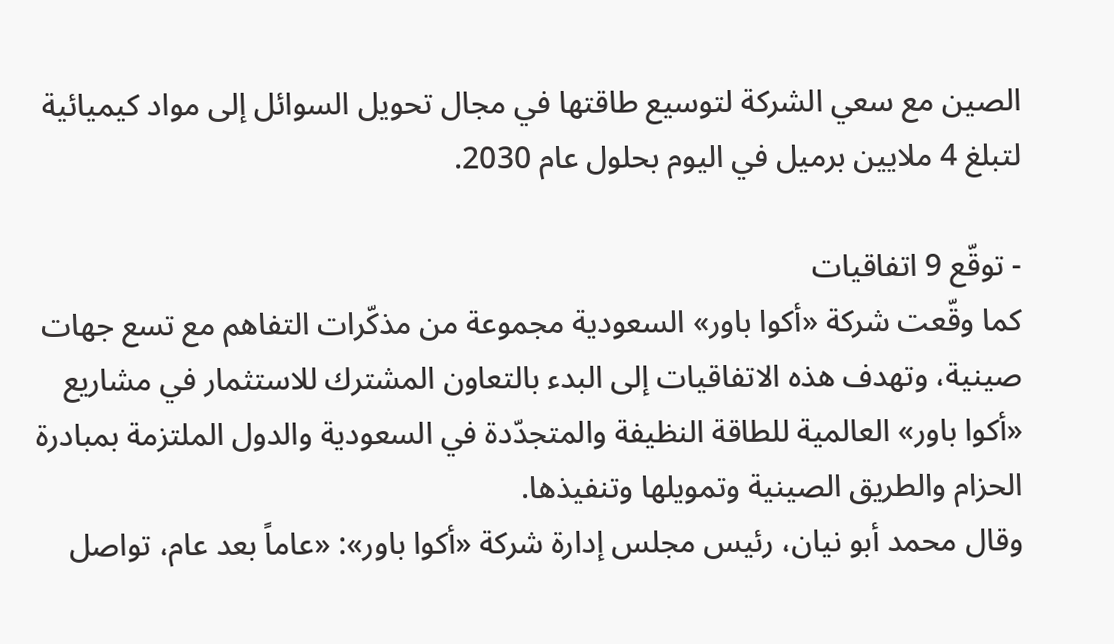الصين مع سعي الشركة لتوسيع طاقتها في مجال تحويل السوائل إلى مواد كيميائية لتبلغ 4 ملايين برميل في اليوم بحلول عام 2030.

- توقّع 9 اتفاقيات
كما وقّعت شركة «أكوا باور» السعودية مجموعة من مذكّرات التفاهم مع تسع جهات صينية، وتهدف هذه الاتفاقيات إلى البدء بالتعاون المشترك للاستثمار في مشاريع «أكوا باور» العالمية للطاقة النظيفة والمتجدّدة في السعودية والدول الملتزمة بمبادرة الحزام والطريق الصينية وتمويلها وتنفيذها.
وقال محمد أبو نيان، رئيس مجلس إدارة شركة «أكوا باور»: «عاماً بعد عام، تواصل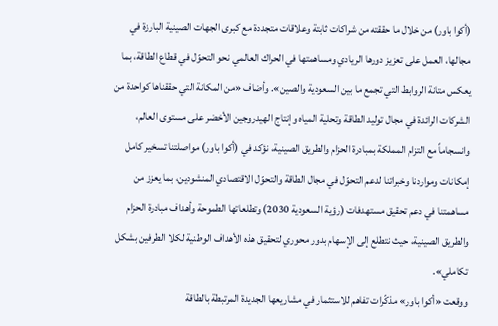(أكوا باور) من خلال ما حققته من شراكات ثابتة وعلاقات متجددة مع كبرى الجهات الصينية البارزة في مجالها، العمل على تعزيز دورها الريادي ومساهمتها في الحراك العالمي نحو التحوّل في قطاع الطاقة، بما يعكس متانة الروابط التي تجمع ما بين السعودية والصين». وأضاف «من المكانة التي حققناها كواحدة من الشركات الرائدة في مجال توليد الطاقة وتحلية المياه وإنتاج الهيدروجين الأخضر على مستوى العالم، وانسجاماً مع التزام المملكة بمبادرة الحزام والطريق الصينية، نؤكد في (أكوا باور) مواصلتنا تسخير كامل إمكانات ومواردنا وخبراتنا لدعم التحوّل في مجال الطاقة والتحوّل الاقتصادي المنشودين، بما يعزز من مساهمتنا في دعم تحقيق مستهدفات (رؤية السعودية 2030) وتطلعاتها الطموحة وأهداف مبادرة الحزام والطريق الصينية، حيث نتطلع إلى الإسهام بدور محوري لتحقيق هذه الأهداف الوطنية لكلا الطرفين بشكل تكاملي».
ووقعت «أكوا باور» مذكّرات تفاهم للاستثمار في مشاريعها الجديدة المرتبطة بالطاقة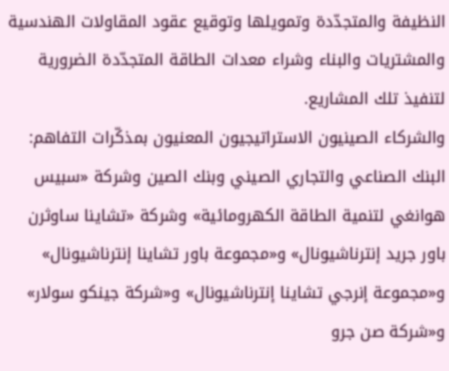النظيفة والمتجدّدة وتمويلها وتوقيع عقود المقاولات الهندسية والمشتريات والبناء وشراء معدات الطاقة المتجدّدة الضرورية لتنفيذ تلك المشاريع.
والشركاء الصينيون الاستراتيجيون المعنيون بمذكّرات التفاهم: البنك الصناعي والتجاري الصيني وبنك الصين وشركة «سبيس هوانغي لتنمية الطاقة الكهرومائية» وشركة «تشاينا ساوثرن باور جريد إنترناشيونال» و«مجموعة باور تشاينا إنترناشيونال» و«مجموعة إنرجي تشاينا إنترناشيونال» و«شركة جينكو سولار» و«شركة صن جرو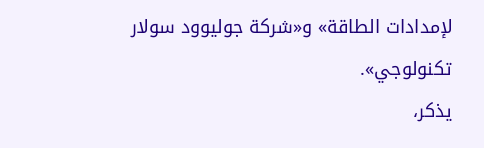لإمدادات الطاقة» و«شركة جوليوود سولار تكنولوجي».
يذكر،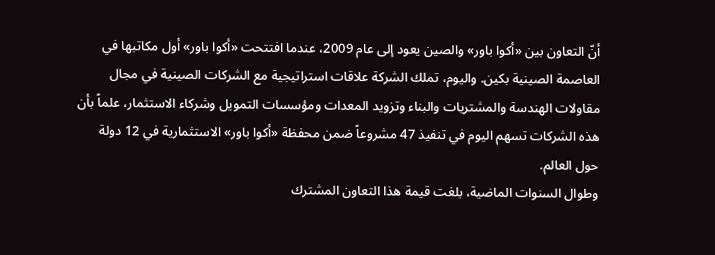أنّ التعاون بين «أكوا باور» والصين يعود إلى عام 2009، عندما افتتحت «أكوا باور» أول مكاتبها في العاصمة الصينية بكين. واليوم، تملك الشركة علاقات استراتيجية مع الشركات الصينية في مجال مقاولات الهندسة والمشتريات والبناء وتزويد المعدات ومؤسسات التمويل وشركاء الاستثمار، علماً بأن هذه الشركات تسهم اليوم في تنفيذ 47 مشروعاً ضمن محفظة «أكوا باور» الاستثمارية في 12 دولة حول العالم.
وطوال السنوات الماضية، بلغت قيمة هذا التعاون المشترك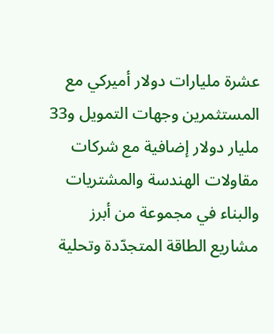عشرة مليارات دولار أميركي مع المستثمرين وجهات التمويل و33 مليار دولار إضافية مع شركات مقاولات الهندسة والمشتريات والبناء في مجموعة من أبرز مشاريع الطاقة المتجدّدة وتحلية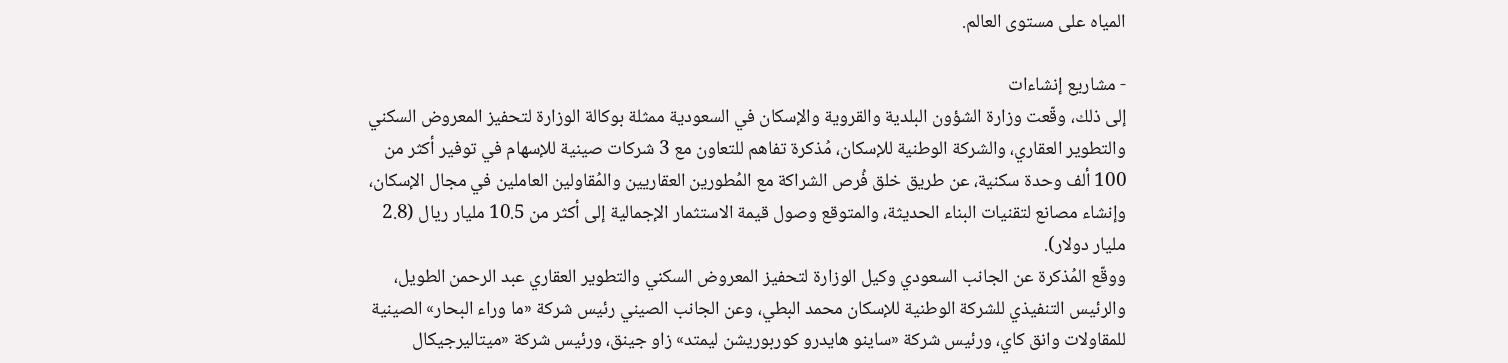المياه على مستوى العالم.

- مشاريع إنشاءات
إلى ذلك، وقّعت وزارة الشؤون البلدية والقروية والإسكان في السعودية ممثلة بوكالة الوزارة لتحفيز المعروض السكني والتطوير العقاري، والشركة الوطنية للإسكان، مُذكرة تفاهم للتعاون مع 3 شركات صينية للإسهام في توفير أكثر من 100 ألف وحدة سكنية، عن طريق خلق فُرص الشراكة مع المُطورين العقاريين والمُقاولين العاملين في مجال الإسكان، وإنشاء مصانع لتقنيات البناء الحديثة، والمتوقع وصول قيمة الاستثمار الإجمالية إلى أكثر من 10.5 مليار ريال (2.8 مليار دولار).
ووقّع المُذكرة عن الجانب السعودي وكيل الوزارة لتحفيز المعروض السكني والتطوير العقاري عبد الرحمن الطويل، والرئيس التنفيذي للشركة الوطنية للإسكان محمد البطي، وعن الجانب الصيني رئيس شركة «ما وراء البحار» الصينية للمقاولات وانق كاي، ورئيس شركة «ساينو هايدرو كوربوريشن ليمتد» زاو جينق، ورئيس شركة «ميتاليرجيكال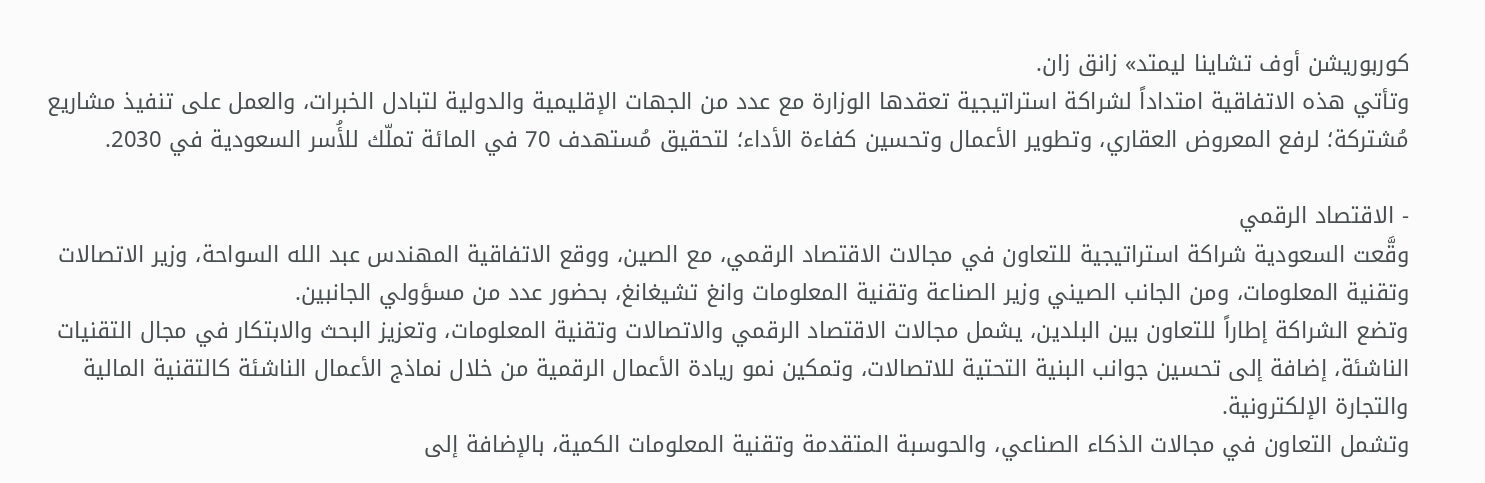كوربوريشن أوف تشاينا ليمتد» زانق زان.
وتأتي هذه الاتفاقية امتداداً لشراكة استراتيجية تعقدها الوزارة مع عدد من الجهات الإقليمية والدولية لتبادل الخبرات، والعمل على تنفيذ مشاريع مُشتركة؛ لرفع المعروض العقاري، وتطوير الأعمال وتحسين كفاءة الأداء؛ لتحقيق مُستهدف 70 في المائة تملّك للأُسر السعودية في 2030.

- الاقتصاد الرقمي
وقَّعت السعودية شراكة استراتيجية للتعاون في مجالات الاقتصاد الرقمي، مع الصين، ووقع الاتفاقية المهندس عبد الله السواحة، وزير الاتصالات وتقنية المعلومات، ومن الجانب الصيني وزير الصناعة وتقنية المعلومات وانغ تشيغانغ، بحضور عدد من مسؤولي الجانبين.
وتضع الشراكة إطاراً للتعاون بين البلدين، يشمل مجالات الاقتصاد الرقمي والاتصالات وتقنية المعلومات، وتعزيز البحث والابتكار في مجال التقنيات الناشئة، إضافة إلى تحسين جوانب البنية التحتية للاتصالات، وتمكين نمو ريادة الأعمال الرقمية من خلال نماذج الأعمال الناشئة كالتقنية المالية والتجارة الإلكترونية.
وتشمل التعاون في مجالات الذكاء الصناعي، والحوسبة المتقدمة وتقنية المعلومات الكمية، بالإضافة إلى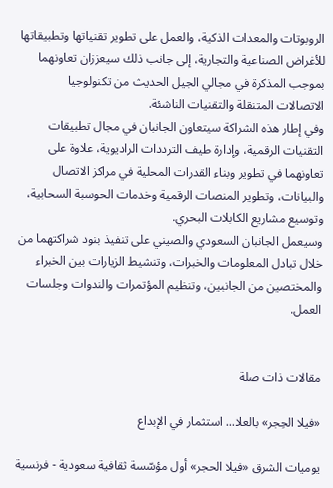الروبوتات والمعدات الذكية، والعمل على تطوير تقنياتها وتطبيقاتها للأغراض الصناعية والتجارية، إلى جانب ذلك سيعززان تعاونهما بموجب المذكرة في مجالي الجيل الحديث من تكنولوجيا الاتصالات المتنقلة والتقنيات الناشئة.
وفي إطار هذه الشراكة سيتعاون الجانبان في مجال تطبيقات التقنيات الرقمية، وإدارة طيف الترددات الراديوية، علاوة على تعاونهما في تطوير وبناء القدرات المحلية في مراكز الاتصال والبيانات، وتطوير المنصات الرقمية وخدمات الحوسبة السحابية، وتوسيع مشاريع الكابلات البحري.
وسيعمل الجانبان السعودي والصيني على تنفيذ بنود شراكتهما من خلال تبادل المعلومات والخبرات، وتنشيط الزيارات بين الخبراء والمختصين من الجانبين، وتنظيم المؤتمرات والندوات وجلسات العمل.


مقالات ذات صلة

«فيلا الحِجر» بالعلا... استثمار في الإبداع

يوميات الشرق «فيلا الحجر» أول مؤسّسة ثقافية سعودية - فرنسية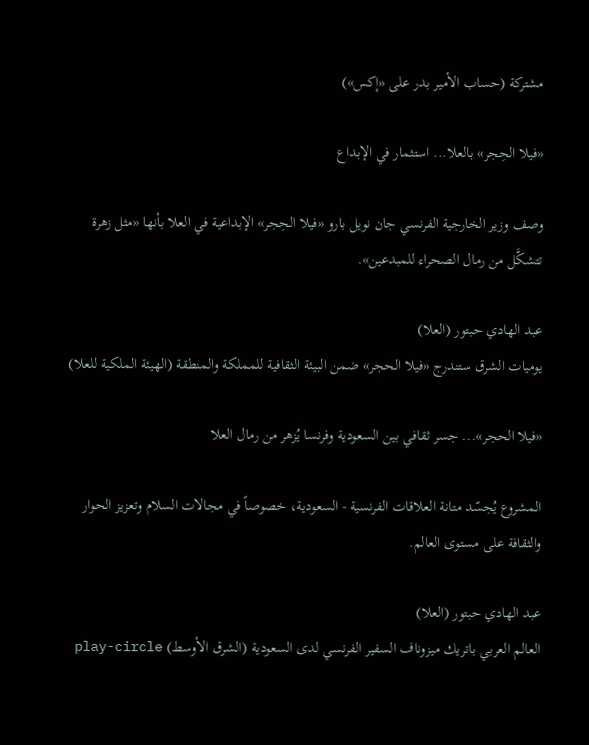مشتركة (حساب الأمير بدر على «إكس»)

«فيلا الحِجر» بالعلا... استثمار في الإبداع

وصف وزير الخارجية الفرنسي جان نويل بارو «فيلا الحِجر» الإبداعية في العلا بأنها «مثل زهرة تتشكَّل من رمال الصحراء للمبدعين».

عبد الهادي حبتور (العلا)
يوميات الشرق ستندرج «فيلا الحجر» ضمن البيئة الثقافية للمملكة والمنطقة (الهيئة الملكية للعلا)

«فيلا الحجر»... جسر ثقافي بين السعودية وفرنسا يُزهر من رمال العلا

المشروع يُجسّد متانة العلاقات الفرنسية - السعودية، خصوصاً في مجالات السلام وتعزيز الحوار والثقافة على مستوى العالم.

عبد الهادي حبتور (العلا)
العالم العربي باتريك ميزوناف السفير الفرنسي لدى السعودية (الشرق الأوسط) play-circle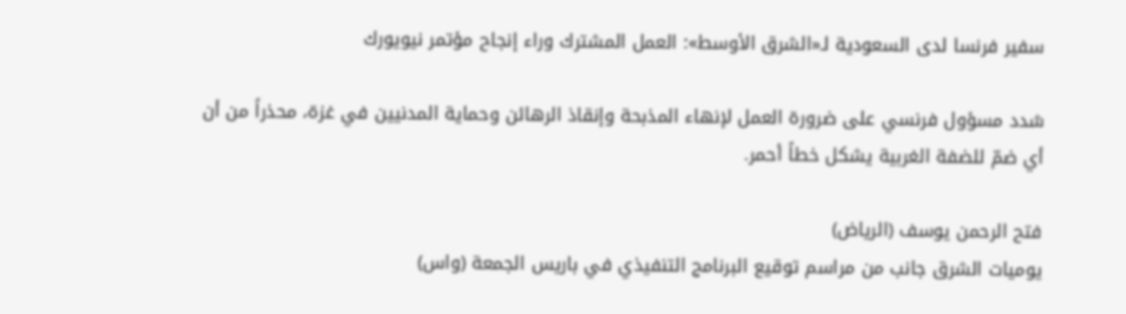سفير فرنسا لدى السعودية لـ«الشرق الأوسط»: العمل المشترك وراء إنجاح مؤتمر نيويورك

شدد مسؤول فرنسي على ضرورة العمل لإنهاء المذبحة وإنقاذ الرهائن وحماية المدنيين في غزة، محذراً من أن أي ضمّ للضفة الغربية يشكل خطاً أحمر.

فتح الرحمن يوسف (الرياض)
يوميات الشرق جانب من مراسم توقيع البرنامج التنفيذي في باريس الجمعة (واس)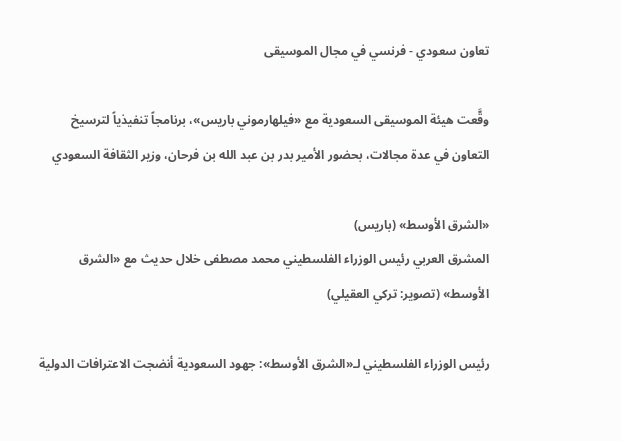تعاون سعودي - فرنسي في مجال الموسيقى

وقَّعت هيئة الموسيقى السعودية مع «فيلهارموني باريس»، برنامجاً تنفيذياً لترسيخ التعاون في عدة مجالات، بحضور الأمير بدر بن عبد الله بن فرحان، وزير الثقافة السعودي

«الشرق الأوسط» (باريس)
المشرق العربي رئيس الوزراء الفلسطيني محمد مصطفى خلال حديث مع «الشرق الأوسط» (تصوير: تركي العقيلي)

رئيس الوزراء الفلسطيني لـ«الشرق الأوسط»: جهود السعودية أنضجت الاعترافات الدولية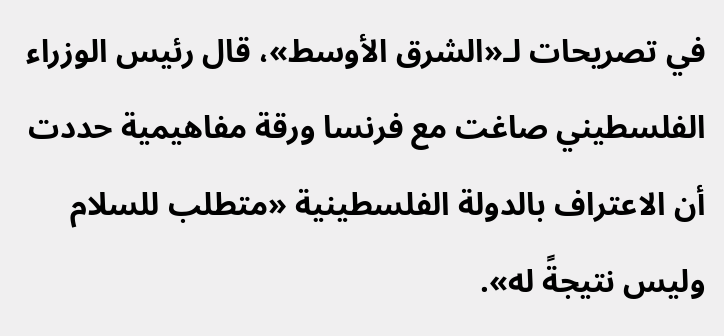في تصريحات لـ«الشرق الأوسط»، قال رئيس الوزراء الفلسطيني صاغت مع فرنسا ورقة مفاهيمية حددت أن الاعتراف بالدولة الفلسطينية «متطلب للسلام وليس نتيجةً له».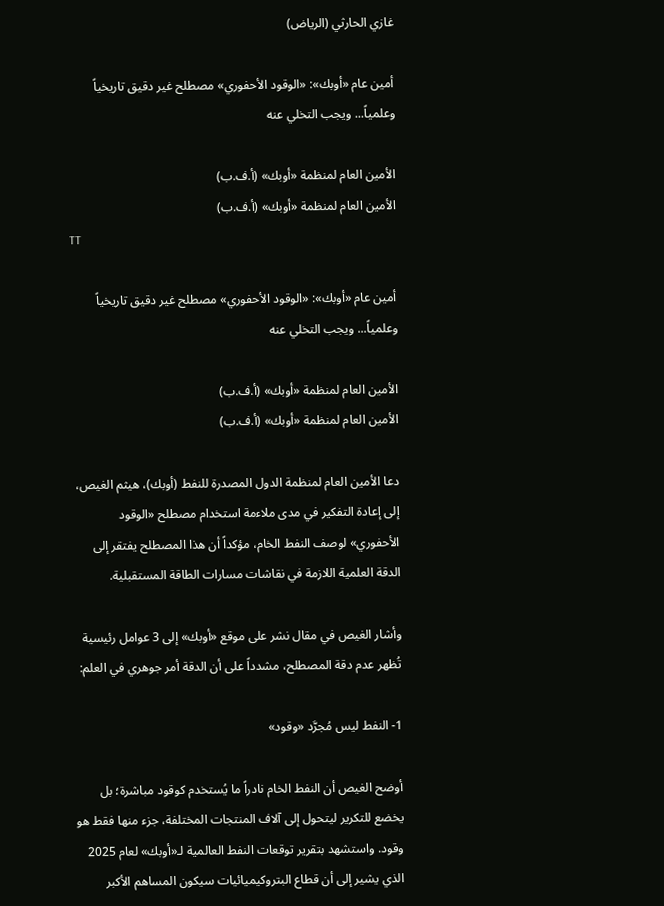غازي الحارثي (الرياض)

أمين عام «أوبك»: «الوقود الأحفوري» مصطلح غير دقيق تاريخياً وعلمياً... ويجب التخلي عنه

الأمين العام لمنظمة «أوبك» (أ.ف.ب)
الأمين العام لمنظمة «أوبك» (أ.ف.ب)
TT

أمين عام «أوبك»: «الوقود الأحفوري» مصطلح غير دقيق تاريخياً وعلمياً... ويجب التخلي عنه

الأمين العام لمنظمة «أوبك» (أ.ف.ب)
الأمين العام لمنظمة «أوبك» (أ.ف.ب)

دعا الأمين العام لمنظمة الدول المصدرة للنفط (أوبك)، هيثم الغيص، إلى إعادة التفكير في مدى ملاءمة استخدام مصطلح «الوقود الأحفوري» لوصف النفط الخام، مؤكداً أن هذا المصطلح يفتقر إلى الدقة العلمية اللازمة في نقاشات مسارات الطاقة المستقبلية.

وأشار الغيص في مقال نشر على موقع «أوبك» إلى 3 عوامل رئيسية تُظهر عدم دقة المصطلح، مشدداً على أن الدقة أمر جوهري في العلم:

1- النفط ليس مُجرَّد «وقود»

أوضح الغيص أن النفط الخام نادراً ما يُستخدم كوقود مباشرة؛ بل يخضع للتكرير ليتحول إلى آلاف المنتجات المختلفة، جزء منها فقط هو وقود. واستشهد بتقرير توقعات النفط العالمية لـ«أوبك» لعام 2025 الذي يشير إلى أن قطاع البتروكيميائيات سيكون المساهم الأكبر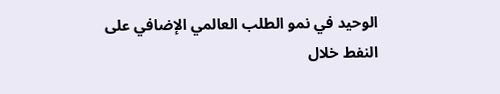الوحيد في نمو الطلب العالمي الإضافي على النفط خلال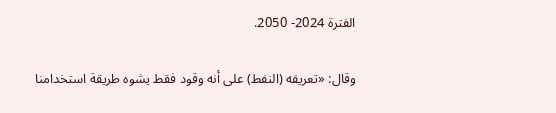الفترة 2024- 2050.

وقال: «تعريفه (النفط) على أنه وقود فقط يشوه طريقة استخدامنا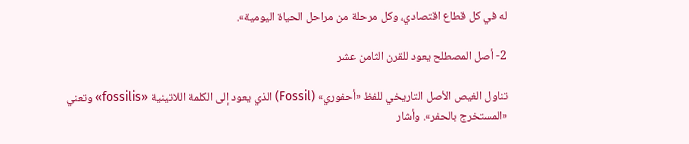له في كل قطاع اقتصادي، وكل مرحلة من مراحل الحياة اليومية».

2- أصل المصطلح يعود للقرن الثامن عشر

تناول الغيص الأصل التاريخي للفظ «أحفوري» (Fossil) الذي يعود إلى الكلمة اللاتينية «fossilis» وتعني «المستخرج بالحفر». وأشار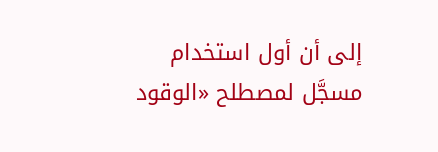إلى أن أول استخدام مسجَّل لمصطلح «الوقود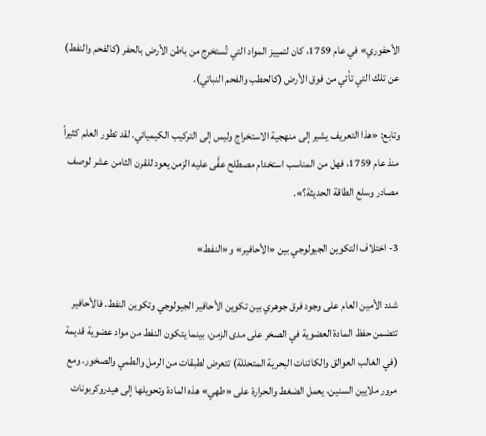الأحفوري» في عام 1759، كان لتمييز المواد التي تُستخرج من باطن الأرض بالحفر (كالفحم والنفط) عن تلك التي تأتي من فوق الأرض (كالحطب والفحم النباتي).

وتابع: «هذا التعريف يشير إلى منهجية الاستخراج وليس إلى التركيب الكيميائي. لقد تطور العلم كثيراً منذ عام 1759، فهل من المناسب استخدام مصطلح عفَّى عليه الزمن يعود للقرن الثامن عشر لوصف مصادر وسلع الطاقة الحديثة؟».

3- اختلاف التكوين الجيولوجي بين «الأحافير» و«النفط»

شدد الأمين العام على وجود فرق جوهري بين تكوين الأحافير الجيولوجي وتكوين النفط. فالأحافير تتضمن حفظ المادة العضوية في الصخر على مدى الزمن، بينما يتكون النفط من مواد عضوية قديمة (في الغالب العوالق والكائنات البحرية المتحللة) تتعرض لطبقات من الرمل والطمي والصخور. ومع مرور ملايين السنين، يعمل الضغط والحرارة على «طهي» هذه المادة وتحويلها إلى هيدروكربونات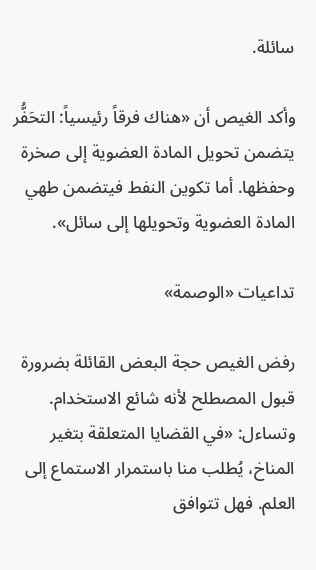سائلة.

وأكد الغيص أن «هناك فرقاً رئيسياً: التحَفُّر يتضمن تحويل المادة العضوية إلى صخرة وحفظها. أما تكوين النفط فيتضمن طهي المادة العضوية وتحويلها إلى سائل».

تداعيات «الوصمة»

رفض الغيص حجة البعض القائلة بضرورة قبول المصطلح لأنه شائع الاستخدام. وتساءل: «في القضايا المتعلقة بتغير المناخ، يُطلب منا باستمرار الاستماع إلى العلم. فهل تتوافق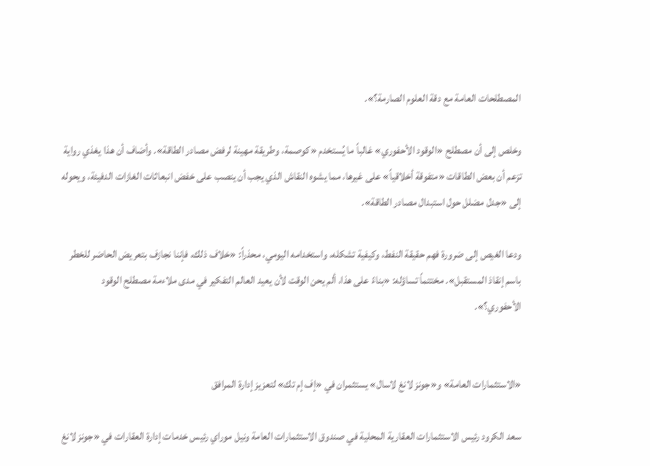المصطلحات العامة مع دقة العلوم الصارمة؟».

وخلص إلى أن مصطلح «الوقود الأحفوري» غالباً ما يُستخدم «كوصمة، وطريقة مهينة لرفض مصادر الطاقة». وأضاف أن هذا يغذي رواية تزعم أن بعض الطاقات «متفوقة أخلاقياً» على غيرها، مما يشوه النقاش الذي يجب أن ينصب على خفض انبعاثات الغازات الدفيئة، ويحوله إلى «جدل مضلل حول استبدال مصادر الطاقة».

ودعا الغيص إلى ضرورة فهم حقيقة النفط، وكيفية تشكله، واستخدامه اليومي، محذراً: «خلاف ذلك، فإننا نجازف بتعريض الحاضر للخطر باسم إنقاذ المستقبل». مختتماً تساؤله: «بناءً على هذا، ألم يحن الوقت لأن يعيد العالم التفكير في مدى ملاءمة مصطلح الوقود الأحفوري؟».


«الاستثمارات العامة» و«جونز لانغ لاسال» يستثمران في «إف إم تك» لتعزيز إدارة المرافق

سعد الكرود رئيس الاستثمارات العقارية المحلية في صندوق الاستثمارات العامة ونيل موراي رئيس خدمات إدارة العقارات في «جونز لانغ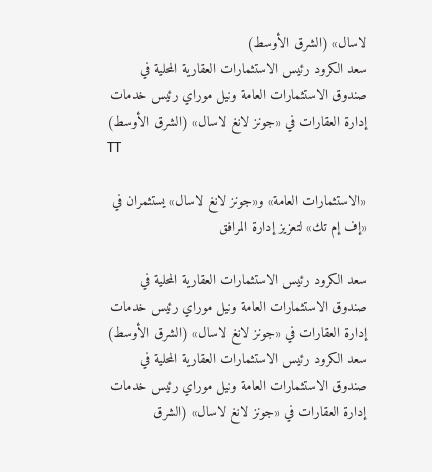لاسال» (الشرق الأوسط)
سعد الكرود رئيس الاستثمارات العقارية المحلية في صندوق الاستثمارات العامة ونيل موراي رئيس خدمات إدارة العقارات في «جونز لانغ لاسال» (الشرق الأوسط)
TT

«الاستثمارات العامة» و«جونز لانغ لاسال» يستثمران في «إف إم تك» لتعزيز إدارة المرافق

سعد الكرود رئيس الاستثمارات العقارية المحلية في صندوق الاستثمارات العامة ونيل موراي رئيس خدمات إدارة العقارات في «جونز لانغ لاسال» (الشرق الأوسط)
سعد الكرود رئيس الاستثمارات العقارية المحلية في صندوق الاستثمارات العامة ونيل موراي رئيس خدمات إدارة العقارات في «جونز لانغ لاسال» (الشرق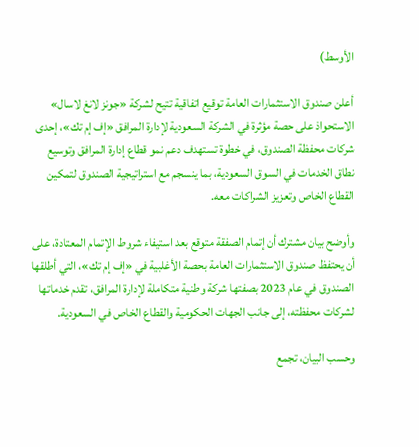الأوسط)

أعلن صندوق الاستثمارات العامة توقيع اتفاقية تتيح لشركة «جونز لانغ لاسال» الاستحواذ على حصة مؤثرة في الشركة السعودية لإدارة المرافق «إف إم تك»، إحدى شركات محفظة الصندوق، في خطوة تستهدف دعم نمو قطاع إدارة المرافق وتوسيع نطاق الخدمات في السوق السعودية، بما ينسجم مع استراتيجية الصندوق لتمكين القطاع الخاص وتعزيز الشراكات معه.

وأوضح بيان مشترك أن إتمام الصفقة متوقع بعد استيفاء شروط الإتمام المعتادة، على أن يحتفظ صندوق الاستثمارات العامة بحصة الأغلبية في «إف إم تك»، التي أطلقها الصندوق في عام 2023 بصفتها شركة وطنية متكاملة لإدارة المرافق، تقدم خدماتها لشركات محفظته، إلى جانب الجهات الحكومية والقطاع الخاص في السعودية.

وحسب البيان، تجمع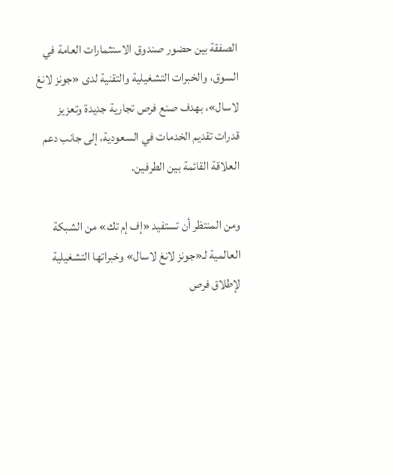الصفقة بين حضور صندوق الاستثمارات العامة في السوق، والخبرات التشغيلية والتقنية لدى «جونز لانغ لاسال»، بهدف صنع فرص تجارية جديدة وتعزيز قدرات تقديم الخدمات في السعودية، إلى جانب دعم العلاقة القائمة بين الطرفين.

ومن المنتظر أن تستفيد «إف إم تك» من الشبكة العالمية لـ«جونز لانغ لاسال» وخبراتها التشغيلية لإطلاق فرص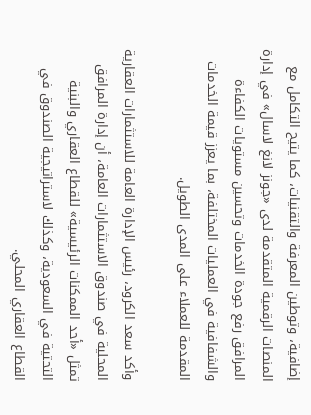إضافية، وتوطين المعرفة والتقنيات، كما يتيح التكامل مع المنصات الرقمية المتقدمة لدى «جونز لانغ لاسال» في إدارة المرافق رفع جودة الخدمات وتحسين مستويات الكفاءة والشفافية في العمليات المختلفة، بما يعزز قيمة الخدمات المقدمة للعملاء على المدى الطويل.

وأكد سعد الكرود، رئيس الإدارة العامة للاستثمارات العقارية المحلية في صندوق الاستثمارات العامة، أن إدارة المرافق تمثل «أحد الممكنات الرئيسية» للقطاع العقاري والبنية التحتية في السعودية، وكذلك لاستراتيجية الصندوق في القطاع العقاري المحلي.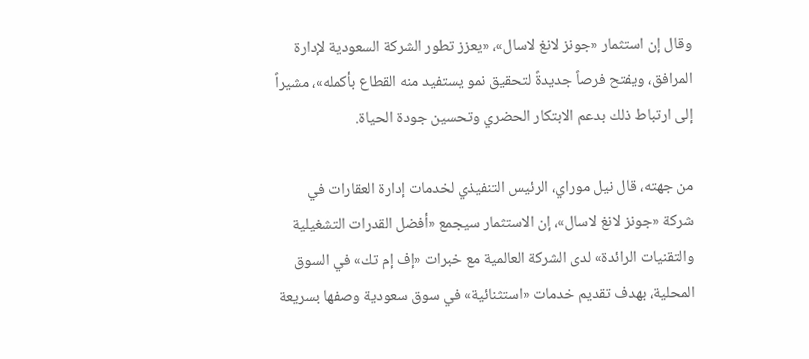وقال إن استثمار «جونز لانغ لاسال»، «يعزز تطور الشركة السعودية لإدارة المرافق، ويفتح فرصاً جديدةً لتحقيق نمو يستفيد منه القطاع بأكمله»، مشيراً إلى ارتباط ذلك بدعم الابتكار الحضري وتحسين جودة الحياة.

من جهته، قال نيل موراي، الرئيس التنفيذي لخدمات إدارة العقارات في شركة «جونز لانغ لاسال»، إن الاستثمار سيجمع «أفضل القدرات التشغيلية والتقنيات الرائدة» لدى الشركة العالمية مع خبرات «إف إم تك» في السوق المحلية، بهدف تقديم خدمات «استثنائية» في سوق سعودية وصفها بسريعة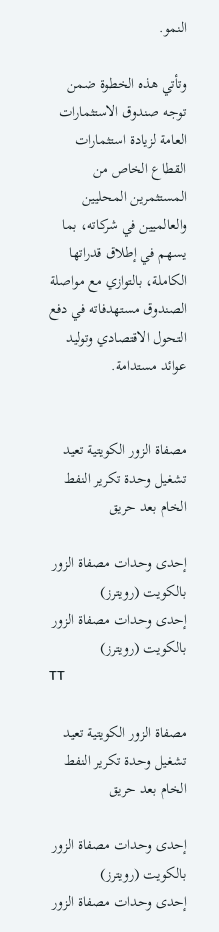النمو.

وتأتي هذه الخطوة ضمن توجه صندوق الاستثمارات العامة لزيادة استثمارات القطاع الخاص من المستثمرين المحليين والعالميين في شركاته، بما يسهم في إطلاق قدراتها الكاملة، بالتوازي مع مواصلة الصندوق مستهدفاته في دفع التحول الاقتصادي وتوليد عوائد مستدامة.


مصفاة الزور الكويتية تعيد تشغيل وحدة تكرير النفط الخام بعد حريق

إحدى وحدات مصفاة الزور بالكويت (رويترز)
إحدى وحدات مصفاة الزور بالكويت (رويترز)
TT

مصفاة الزور الكويتية تعيد تشغيل وحدة تكرير النفط الخام بعد حريق

إحدى وحدات مصفاة الزور بالكويت (رويترز)
إحدى وحدات مصفاة الزور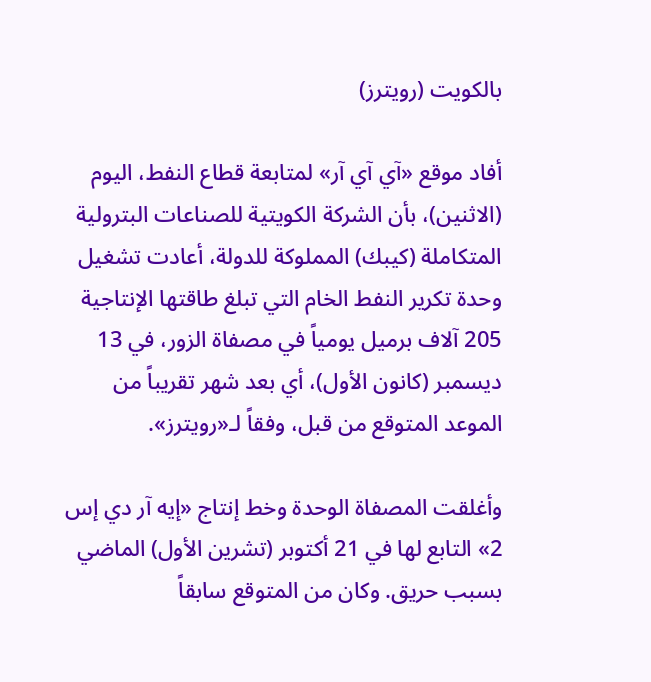بالكويت (رويترز)

أفاد موقع «آي آي آر» لمتابعة قطاع النفط، اليوم (الاثنين)، بأن الشركة الكويتية للصناعات البترولية المتكاملة (كيبك) المملوكة للدولة، أعادت تشغيل وحدة تكرير النفط الخام التي تبلغ طاقتها الإنتاجية 205 آلاف برميل يومياً في مصفاة الزور، في 13 ديسمبر (كانون الأول)، أي بعد شهر تقريباً من الموعد المتوقع من قبل، وفقاً لـ«رويترز».

وأغلقت المصفاة الوحدة وخط إنتاج «إيه آر دي إس 2» التابع لها في 21 أكتوبر (تشرين الأول) الماضي بسبب حريق. وكان من المتوقع سابقاً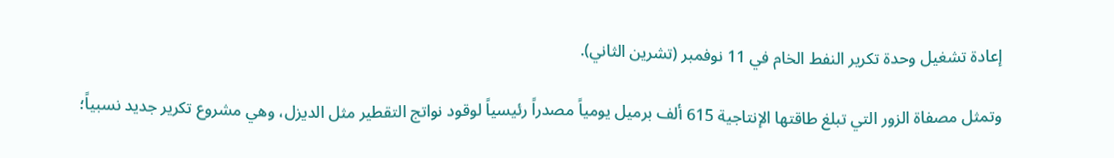إعادة تشغيل وحدة تكرير النفط الخام في 11 نوفمبر (تشرين الثاني).

وتمثل مصفاة الزور التي تبلغ طاقتها الإنتاجية 615 ألف برميل يومياً مصدراً رئيسياً لوقود نواتج التقطير مثل الديزل، وهي مشروع تكرير جديد نسبياً؛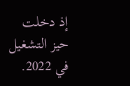إذ دخلت حيز التشغيل في 2022.